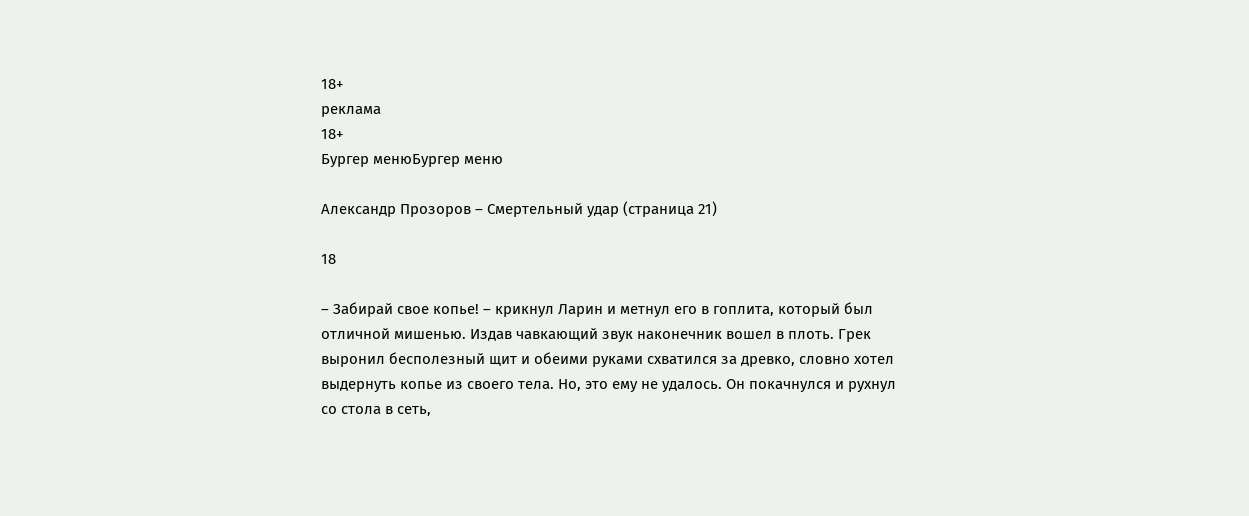18+
реклама
18+
Бургер менюБургер меню

Александр Прозоров – Смертельный удар (страница 21)

18

– Забирай свое копье! – крикнул Ларин и метнул его в гоплита, который был отличной мишенью. Издав чавкающий звук наконечник вошел в плоть. Грек выронил бесполезный щит и обеими руками схватился за древко, словно хотел выдернуть копье из своего тела. Но, это ему не удалось. Он покачнулся и рухнул со стола в сеть,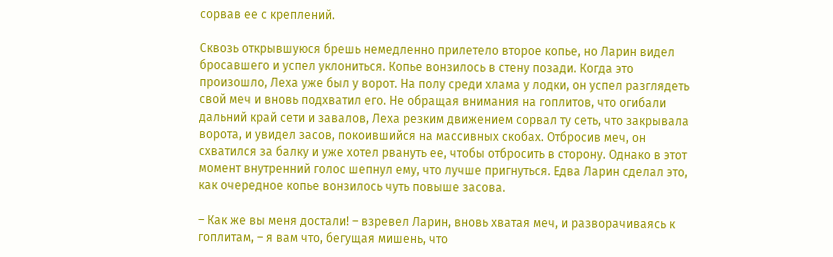сорвав ее с креплений.

Сквозь открывшуюся брешь немедленно прилетело второе копье, но Ларин видел бросавшего и успел уклониться. Копье вонзилось в стену позади. Когда это произошло, Леха уже был у ворот. На полу среди хлама у лодки, он успел разглядеть свой меч и вновь подхватил его. Не обращая внимания на гоплитов, что огибали дальний край сети и завалов, Леха резким движением сорвал ту сеть, что закрывала ворота, и увидел засов, покоившийся на массивных скобах. Отбросив меч, он схватился за балку и уже хотел рвануть ее, чтобы отбросить в сторону. Однако в этот момент внутренний голос шепнул ему, что лучше пригнуться. Едва Ларин сделал это, как очередное копье вонзилось чуть повыше засова.

– Как же вы меня достали! – взревел Ларин, вновь хватая меч, и разворачиваясь к гоплитам, – я вам что, бегущая мишень, что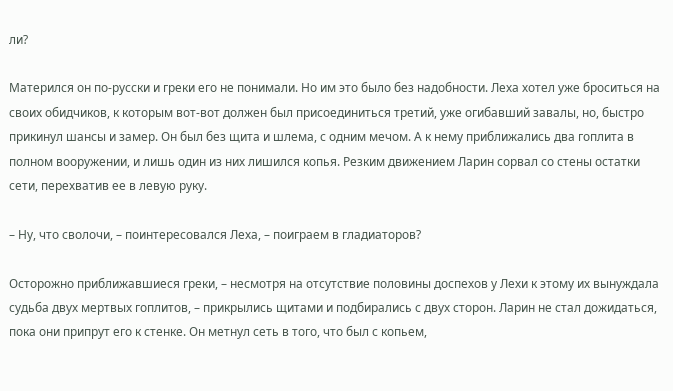ли?

Матерился он по-русски и греки его не понимали. Но им это было без надобности. Леха хотел уже броситься на своих обидчиков, к которым вот-вот должен был присоединиться третий, уже огибавший завалы, но, быстро прикинул шансы и замер. Он был без щита и шлема, с одним мечом. А к нему приближались два гоплита в полном вооружении, и лишь один из них лишился копья. Резким движением Ларин сорвал со стены остатки сети, перехватив ее в левую руку.

– Ну, что сволочи, – поинтересовался Леха, – поиграем в гладиаторов?

Осторожно приближавшиеся греки, – несмотря на отсутствие половины доспехов у Лехи к этому их вынуждала судьба двух мертвых гоплитов, – прикрылись щитами и подбирались с двух сторон. Ларин не стал дожидаться, пока они припрут его к стенке. Он метнул сеть в того, что был с копьем,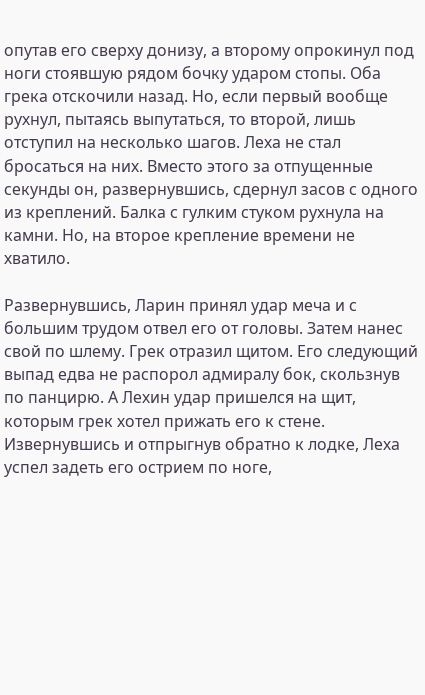опутав его сверху донизу, а второму опрокинул под ноги стоявшую рядом бочку ударом стопы. Оба грека отскочили назад. Но, если первый вообще рухнул, пытаясь выпутаться, то второй, лишь отступил на несколько шагов. Леха не стал бросаться на них. Вместо этого за отпущенные секунды он, развернувшись, сдернул засов с одного из креплений. Балка с гулким стуком рухнула на камни. Но, на второе крепление времени не хватило.

Развернувшись, Ларин принял удар меча и с большим трудом отвел его от головы. Затем нанес свой по шлему. Грек отразил щитом. Его следующий выпад едва не распорол адмиралу бок, скользнув по панцирю. А Лехин удар пришелся на щит, которым грек хотел прижать его к стене. Извернувшись и отпрыгнув обратно к лодке, Леха успел задеть его острием по ноге,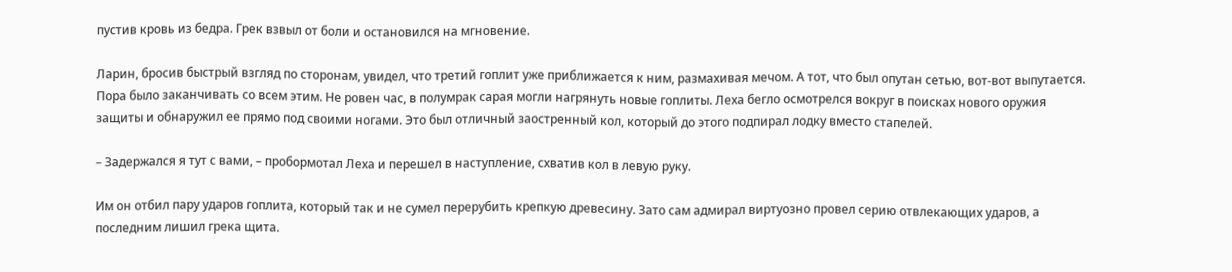пустив кровь из бедра. Грек взвыл от боли и остановился на мгновение.

Ларин, бросив быстрый взгляд по сторонам, увидел, что третий гоплит уже приближается к ним, размахивая мечом. А тот, что был опутан сетью, вот-вот выпутается. Пора было заканчивать со всем этим. Не ровен час, в полумрак сарая могли нагрянуть новые гоплиты. Леха бегло осмотрелся вокруг в поисках нового оружия защиты и обнаружил ее прямо под своими ногами. Это был отличный заостренный кол, который до этого подпирал лодку вместо стапелей.

– Задержался я тут с вами, – пробормотал Леха и перешел в наступление, схватив кол в левую руку.

Им он отбил пару ударов гоплита, который так и не сумел перерубить крепкую древесину. Зато сам адмирал виртуозно провел серию отвлекающих ударов, а последним лишил грека щита.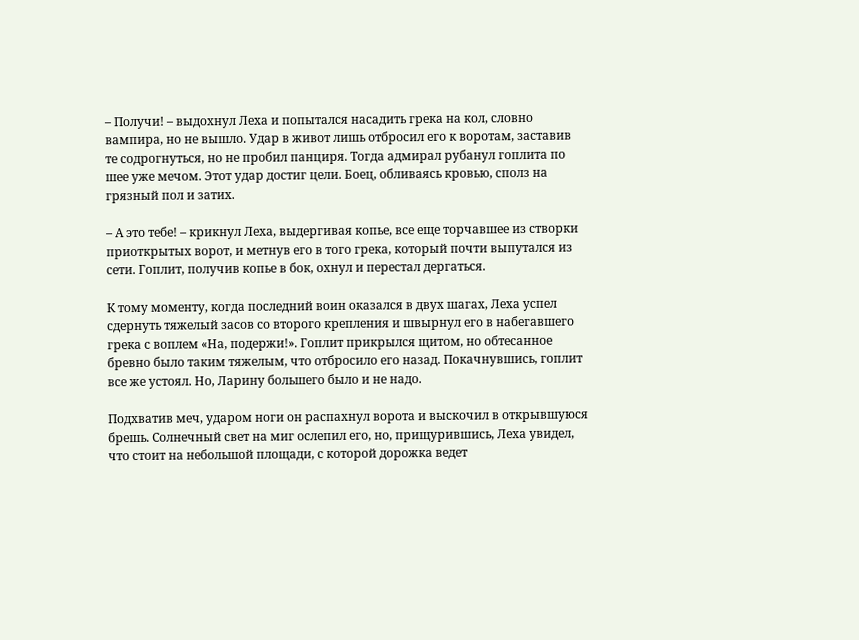– Получи! – выдохнул Леха и попытался насадить грека на кол, словно вампира, но не вышло. Удар в живот лишь отбросил его к воротам, заставив те содрогнуться, но не пробил панциря. Тогда адмирал рубанул гоплита по шее уже мечом. Этот удар достиг цели. Боец, обливаясь кровью, сполз на грязный пол и затих.

– А это тебе! – крикнул Леха, выдергивая копье, все еще торчавшее из створки приоткрытых ворот, и метнув его в того грека, который почти выпутался из сети. Гоплит, получив копье в бок, охнул и перестал дергаться.

К тому моменту, когда последний воин оказался в двух шагах, Леха успел сдернуть тяжелый засов со второго крепления и швырнул его в набегавшего грека с воплем «На, подержи!». Гоплит прикрылся щитом, но обтесанное бревно было таким тяжелым, что отбросило его назад. Покачнувшись, гоплит все же устоял. Но, Ларину большего было и не надо.

Подхватив меч, ударом ноги он распахнул ворота и выскочил в открывшуюся брешь. Солнечный свет на миг ослепил его, но, прищурившись, Леха увидел, что стоит на небольшой площади, с которой дорожка ведет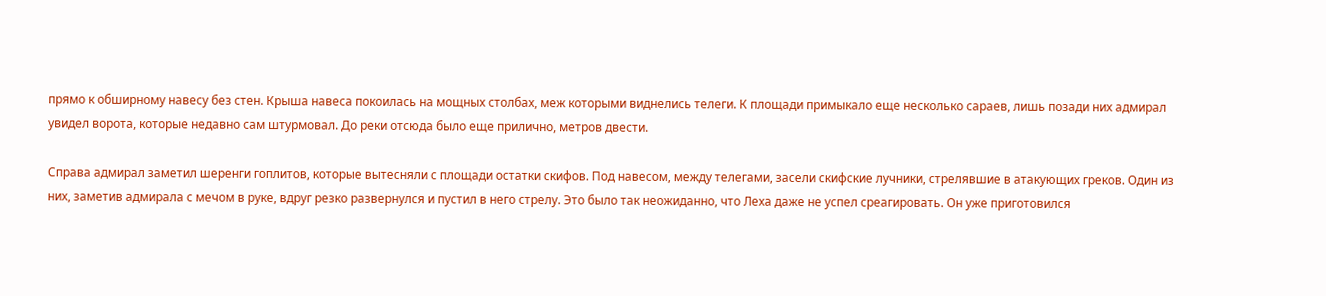прямо к обширному навесу без стен. Крыша навеса покоилась на мощных столбах, меж которыми виднелись телеги. К площади примыкало еще несколько сараев, лишь позади них адмирал увидел ворота, которые недавно сам штурмовал. До реки отсюда было еще прилично, метров двести.

Справа адмирал заметил шеренги гоплитов, которые вытесняли с площади остатки скифов. Под навесом, между телегами, засели скифские лучники, стрелявшие в атакующих греков. Один из них, заметив адмирала с мечом в руке, вдруг резко развернулся и пустил в него стрелу. Это было так неожиданно, что Леха даже не успел среагировать. Он уже приготовился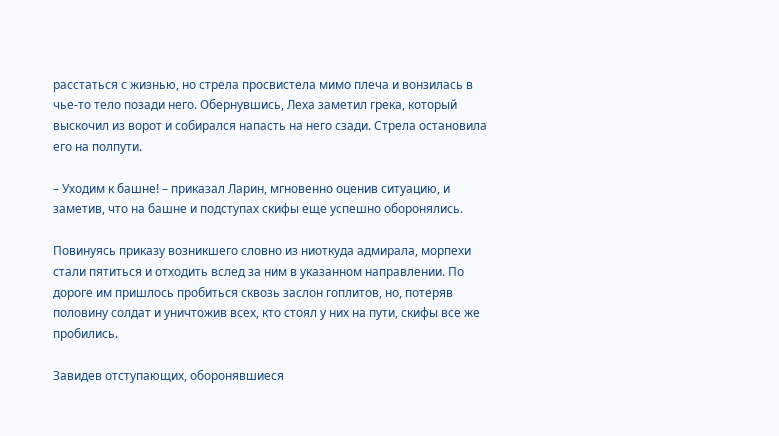расстаться с жизнью, но стрела просвистела мимо плеча и вонзилась в чье-то тело позади него. Обернувшись, Леха заметил грека, который выскочил из ворот и собирался напасть на него сзади. Стрела остановила его на полпути.

– Уходим к башне! – приказал Ларин, мгновенно оценив ситуацию, и заметив, что на башне и подступах скифы еще успешно оборонялись.

Повинуясь приказу возникшего словно из ниоткуда адмирала, морпехи стали пятиться и отходить вслед за ним в указанном направлении. По дороге им пришлось пробиться сквозь заслон гоплитов, но, потеряв половину солдат и уничтожив всех, кто стоял у них на пути, скифы все же пробились.

Завидев отступающих, оборонявшиеся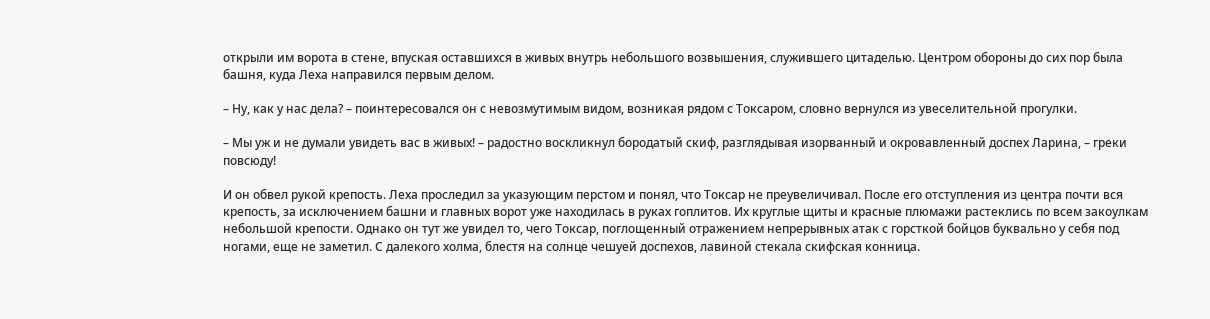открыли им ворота в стене, впуская оставшихся в живых внутрь небольшого возвышения, служившего цитаделью. Центром обороны до сих пор была башня, куда Леха направился первым делом.

– Ну, как у нас дела? – поинтересовался он с невозмутимым видом, возникая рядом с Токсаром, словно вернулся из увеселительной прогулки.

– Мы уж и не думали увидеть вас в живых! – радостно воскликнул бородатый скиф, разглядывая изорванный и окровавленный доспех Ларина, – греки повсюду!

И он обвел рукой крепость. Леха проследил за указующим перстом и понял, что Токсар не преувеличивал. После его отступления из центра почти вся крепость, за исключением башни и главных ворот уже находилась в руках гоплитов. Их круглые щиты и красные плюмажи растеклись по всем закоулкам небольшой крепости. Однако он тут же увидел то, чего Токсар, поглощенный отражением непрерывных атак с горсткой бойцов буквально у себя под ногами, еще не заметил. С далекого холма, блестя на солнце чешуей доспехов, лавиной стекала скифская конница.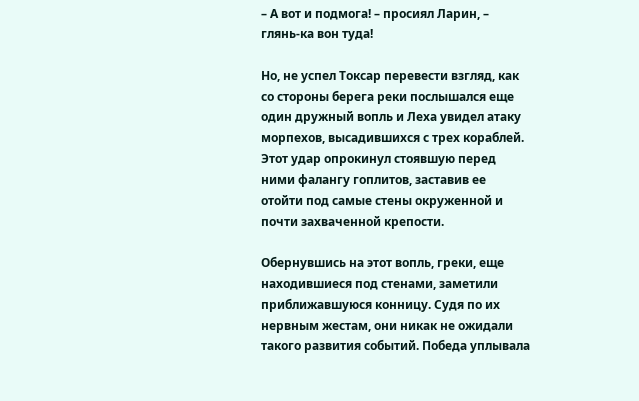– А вот и подмога! – просиял Ларин, – глянь-ка вон туда!

Но, не успел Токсар перевести взгляд, как со стороны берега реки послышался еще один дружный вопль и Леха увидел атаку морпехов, высадившихся с трех кораблей. Этот удар опрокинул стоявшую перед ними фалангу гоплитов, заставив ее отойти под самые стены окруженной и почти захваченной крепости.

Обернувшись на этот вопль, греки, еще находившиеся под стенами, заметили приближавшуюся конницу. Судя по их нервным жестам, они никак не ожидали такого развития событий. Победа уплывала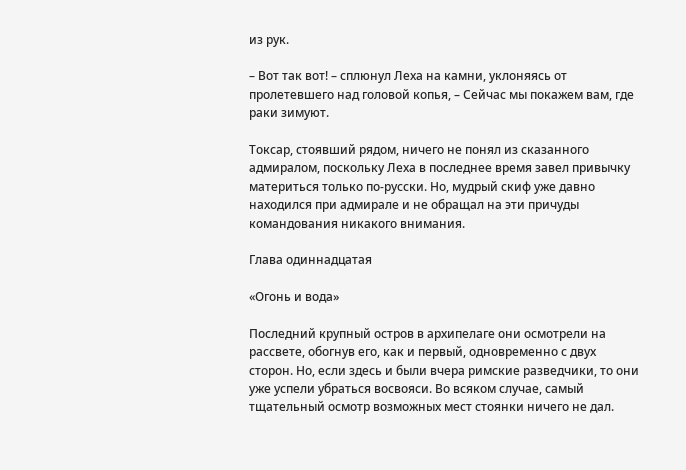из рук.

– Вот так вот! – сплюнул Леха на камни, уклоняясь от пролетевшего над головой копья, – Сейчас мы покажем вам, где раки зимуют.

Токсар, стоявший рядом, ничего не понял из сказанного адмиралом, поскольку Леха в последнее время завел привычку материться только по-русски. Но, мудрый скиф уже давно находился при адмирале и не обращал на эти причуды командования никакого внимания.

Глава одиннадцатая

«Огонь и вода»

Последний крупный остров в архипелаге они осмотрели на рассвете, обогнув его, как и первый, одновременно с двух сторон. Но, если здесь и были вчера римские разведчики, то они уже успели убраться восвояси. Во всяком случае, самый тщательный осмотр возможных мест стоянки ничего не дал.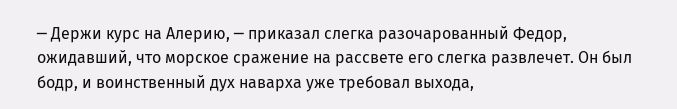─ Держи курс на Алерию, ─ приказал слегка разочарованный Федор, ожидавший, что морское сражение на рассвете его слегка развлечет. Он был бодр, и воинственный дух наварха уже требовал выхода,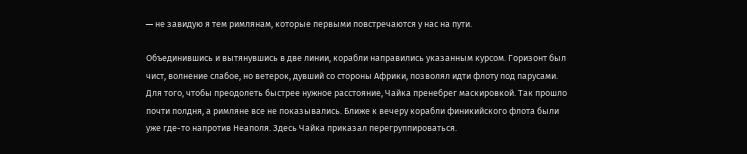─ не завидую я тем римлянам, которые первыми повстречаются у нас на пути.

Объединившись и вытянувшись в две линии, корабли направились указанным курсом. Горизонт был чист, волнение слабое, но ветерок, дувший со стороны Африки, позволял идти флоту под парусами. Для того, чтобы преодолеть быстрее нужное расстояние, Чайка пренебрег маскировкой. Так прошло почти полдня, а римляне все не показывались. Ближе к вечеру корабли финикийского флота были уже где-то напротив Неаполя. Здесь Чайка приказал перегруппироваться.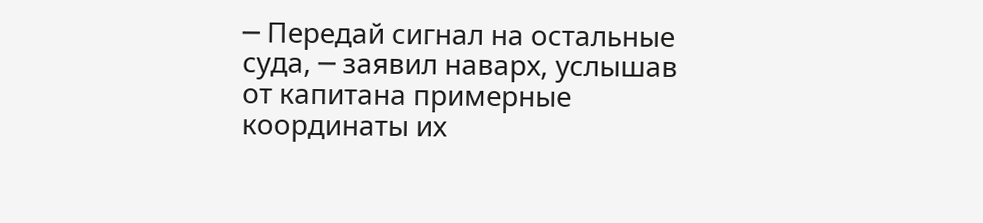─ Передай сигнал на остальные суда, ─ заявил наварх, услышав от капитана примерные координаты их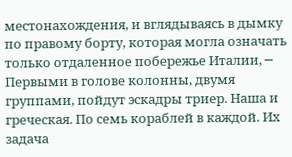местонахождения, и вглядываясь в дымку по правому борту, которая могла означать только отдаленное побережье Италии, ─ Первыми в голове колонны, двумя группами, пойдут эскадры триер. Наша и греческая. По семь кораблей в каждой. Их задача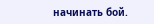начинать бой.